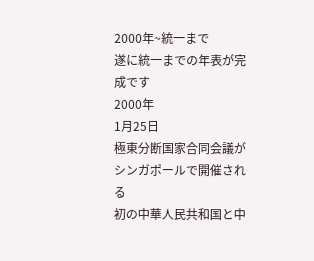2000年~統一まで
遂に統一までの年表が完成です
2000年
1月25日
極東分断国家合同会議がシンガポールで開催される
初の中華人民共和国と中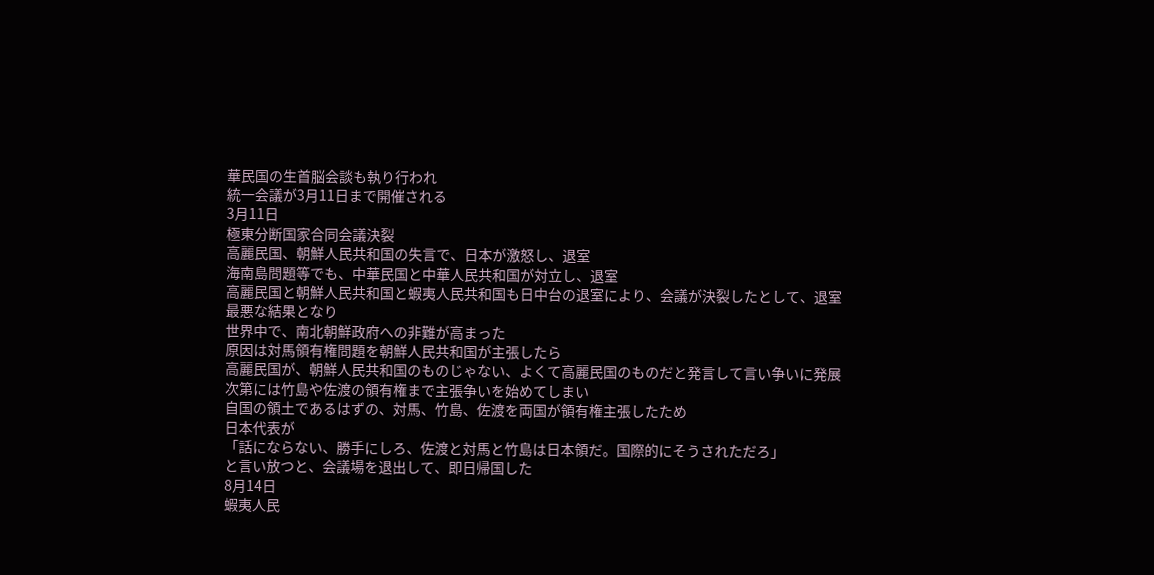華民国の生首脳会談も執り行われ
統一会議が3月11日まで開催される
3月11日
極東分断国家合同会議決裂
高麗民国、朝鮮人民共和国の失言で、日本が激怒し、退室
海南島問題等でも、中華民国と中華人民共和国が対立し、退室
高麗民国と朝鮮人民共和国と蝦夷人民共和国も日中台の退室により、会議が決裂したとして、退室
最悪な結果となり
世界中で、南北朝鮮政府への非難が高まった
原因は対馬領有権問題を朝鮮人民共和国が主張したら
高麗民国が、朝鮮人民共和国のものじゃない、よくて高麗民国のものだと発言して言い争いに発展
次第には竹島や佐渡の領有権まで主張争いを始めてしまい
自国の領土であるはずの、対馬、竹島、佐渡を両国が領有権主張したため
日本代表が
「話にならない、勝手にしろ、佐渡と対馬と竹島は日本領だ。国際的にそうされただろ」
と言い放つと、会議場を退出して、即日帰国した
8月14日
蝦夷人民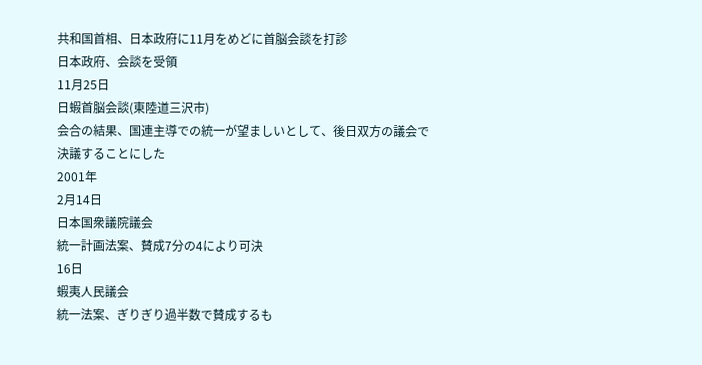共和国首相、日本政府に11月をめどに首脳会談を打診
日本政府、会談を受領
11月25日
日蝦首脳会談(東陸道三沢市)
会合の結果、国連主導での統一が望ましいとして、後日双方の議会で決議することにした
2001年
2月14日
日本国衆議院議会
統一計画法案、賛成7分の4により可決
16日
蝦夷人民議会
統一法案、ぎりぎり過半数で賛成するも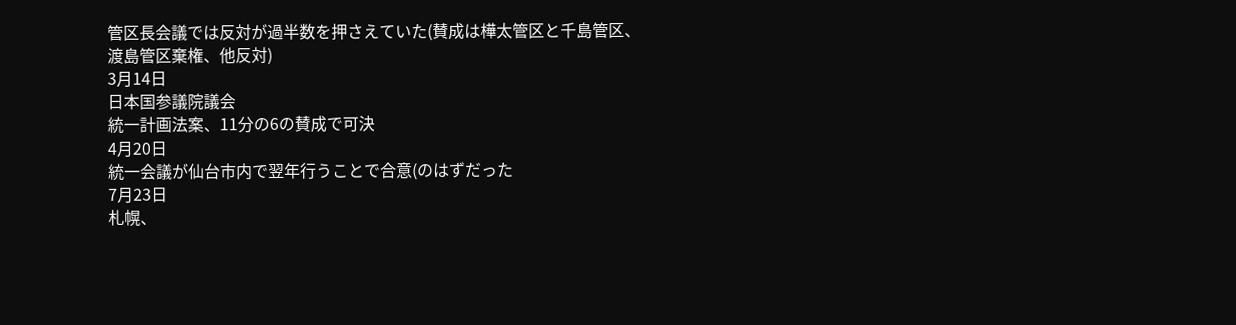管区長会議では反対が過半数を押さえていた(賛成は樺太管区と千島管区、渡島管区棄権、他反対)
3月14日
日本国参議院議会
統一計画法案、11分の6の賛成で可決
4月20日
統一会議が仙台市内で翌年行うことで合意(のはずだった
7月23日
札幌、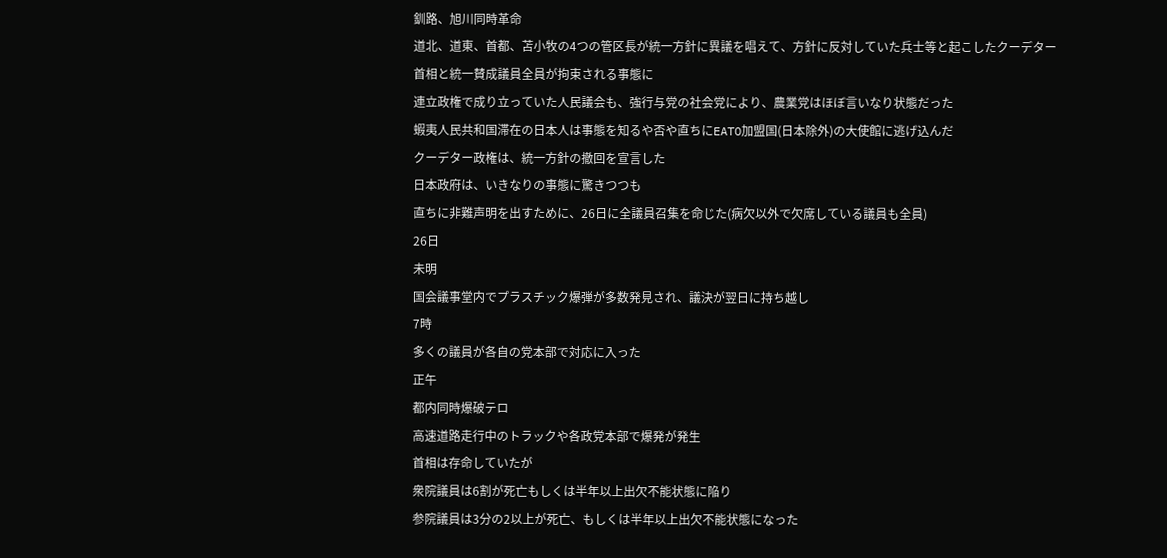釧路、旭川同時革命
道北、道東、首都、苫小牧の4つの管区長が統一方針に異議を唱えて、方針に反対していた兵士等と起こしたクーデター
首相と統一賛成議員全員が拘束される事態に
連立政権で成り立っていた人民議会も、強行与党の社会党により、農業党はほぼ言いなり状態だった
蝦夷人民共和国滞在の日本人は事態を知るや否や直ちにEATO加盟国(日本除外)の大使館に逃げ込んだ
クーデター政権は、統一方針の撤回を宣言した
日本政府は、いきなりの事態に驚きつつも
直ちに非難声明を出すために、26日に全議員召集を命じた(病欠以外で欠席している議員も全員)
26日
未明
国会議事堂内でプラスチック爆弾が多数発見され、議決が翌日に持ち越し
7時
多くの議員が各自の党本部で対応に入った
正午
都内同時爆破テロ
高速道路走行中のトラックや各政党本部で爆発が発生
首相は存命していたが
衆院議員は6割が死亡もしくは半年以上出欠不能状態に陥り
参院議員は3分の2以上が死亡、もしくは半年以上出欠不能状態になった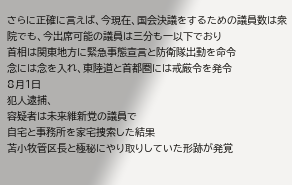さらに正確に言えば、今現在、国会決議をするための議員数は衆院でも、今出席可能の議員は三分も一以下でおり
首相は関東地方に緊急事態宣言と防衛隊出動を命令
念には念を入れ、東陸道と首都圏には戒厳令を発令
8月1日
犯人逮捕、
容疑者は未来維新党の議員で
自宅と事務所を家宅捜索した結果
苫小牧管区長と極秘にやり取りしていた形跡が発覚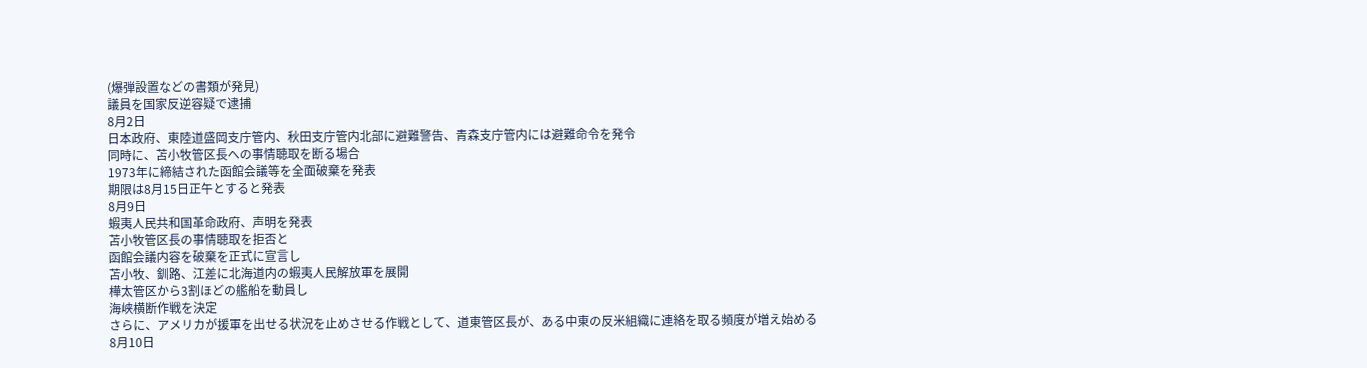(爆弾設置などの書類が発見)
議員を国家反逆容疑で逮捕
8月2日
日本政府、東陸道盛岡支庁管内、秋田支庁管内北部に避難警告、青森支庁管内には避難命令を発令
同時に、苫小牧管区長への事情聴取を断る場合
1973年に締結された函館会議等を全面破棄を発表
期限は8月15日正午とすると発表
8月9日
蝦夷人民共和国革命政府、声明を発表
苫小牧管区長の事情聴取を拒否と
函館会議内容を破棄を正式に宣言し
苫小牧、釧路、江差に北海道内の蝦夷人民解放軍を展開
樺太管区から3割ほどの艦船を動員し
海峡横断作戦を決定
さらに、アメリカが援軍を出せる状況を止めさせる作戦として、道東管区長が、ある中東の反米組織に連絡を取る頻度が増え始める
8月10日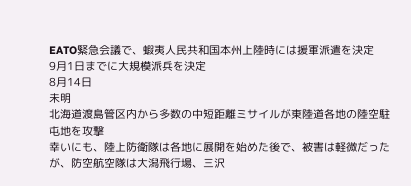EATO緊急会議で、蝦夷人民共和国本州上陸時には援軍派遣を決定
9月1日までに大規模派兵を決定
8月14日
未明
北海道渡島管区内から多数の中短距離ミサイルが東陸道各地の陸空駐屯地を攻撃
幸いにも、陸上防衛隊は各地に展開を始めた後で、被害は軽微だったが、防空航空隊は大潟飛行場、三沢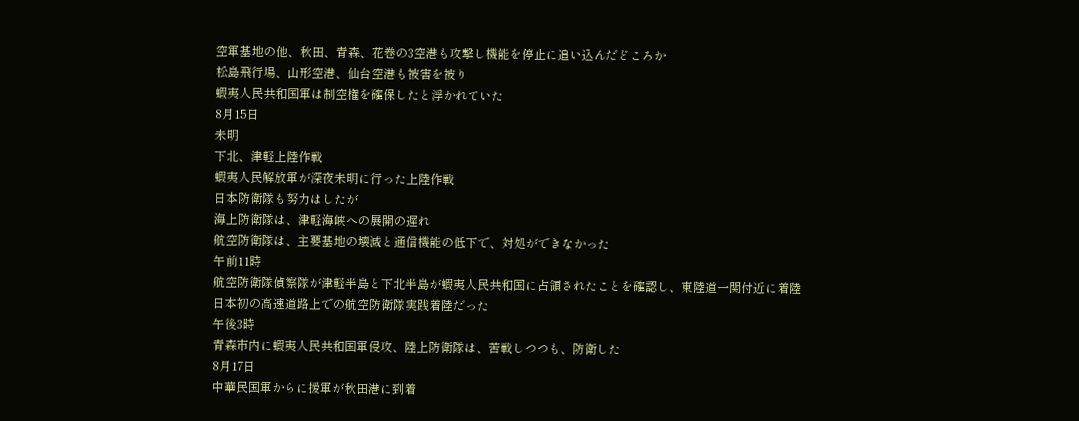空軍基地の他、秋田、青森、花巻の3空港も攻撃し機能を停止に追い込んだどころか
松島飛行場、山形空港、仙台空港も被害を被り
蝦夷人民共和国軍は制空権を確保したと浮かれていた
8月15日
未明
下北、津軽上陸作戦
蝦夷人民解放軍が深夜未明に行った上陸作戦
日本防衛隊も努力はしたが
海上防衛隊は、津軽海峡への展開の遅れ
航空防衛隊は、主要基地の壊滅と通信機能の低下で、対処ができなかった
午前11時
航空防衛隊偵察隊が津軽半島と下北半島が蝦夷人民共和国に占領されたことを確認し、東陸道一関付近に着陸
日本初の高速道路上での航空防衛隊実践着陸だった
午後3時
青森市内に蝦夷人民共和国軍侵攻、陸上防衛隊は、苦戦しつつも、防衛した
8月17日
中華民国軍からに援軍が秋田港に到着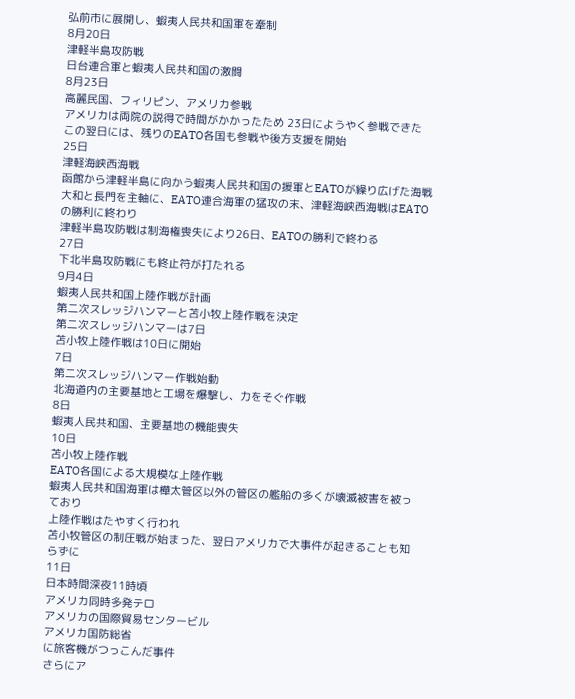弘前市に展開し、蝦夷人民共和国軍を牽制
8月20日
津軽半島攻防戦
日台連合軍と蝦夷人民共和国の激闘
8月23日
高麗民国、フィリピン、アメリカ参戦
アメリカは両院の説得で時間がかかったため 23日にようやく参戦できた
この翌日には、残りのEATO各国も参戦や後方支援を開始
25日
津軽海峡西海戦
函館から津軽半島に向かう蝦夷人民共和国の援軍とEATOが繰り広げた海戦
大和と長門を主軸に、EATO連合海軍の猛攻の末、津軽海峡西海戦はEATOの勝利に終わり
津軽半島攻防戦は制海権喪失により26日、EATOの勝利で終わる
27日
下北半島攻防戦にも終止符が打たれる
9月4日
蝦夷人民共和国上陸作戦が計画
第二次スレッジハンマーと苫小牧上陸作戦を決定
第二次スレッジハンマーは7日
苫小牧上陸作戦は10日に開始
7日
第二次スレッジハンマー作戦始動
北海道内の主要基地と工場を爆撃し、力をそぐ作戦
8日
蝦夷人民共和国、主要基地の機能喪失
10日
苫小牧上陸作戦
EATO各国による大規模な上陸作戦
蝦夷人民共和国海軍は樺太管区以外の管区の艦船の多くが壊滅被害を被っており
上陸作戦はたやすく行われ
苫小牧管区の制圧戦が始まった、翌日アメリカで大事件が起きることも知らずに
11日
日本時間深夜11時頃
アメリカ同時多発テロ
アメリカの国際貿易センタービル
アメリカ国防総省
に旅客機がつっこんだ事件
さらにア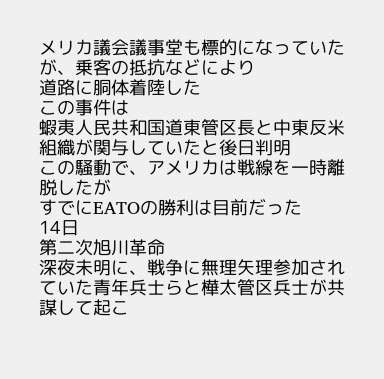メリカ議会議事堂も標的になっていたが、乗客の抵抗などにより
道路に胴体着陸した
この事件は
蝦夷人民共和国道東管区長と中東反米組織が関与していたと後日判明
この騒動で、アメリカは戦線を一時離脱したが
すでにEATOの勝利は目前だった
14日
第二次旭川革命
深夜未明に、戦争に無理矢理参加されていた青年兵士らと樺太管区兵士が共謀して起こ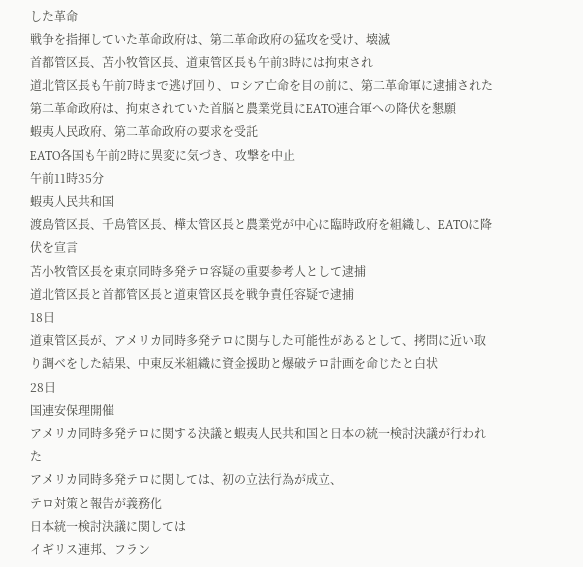した革命
戦争を指揮していた革命政府は、第二革命政府の猛攻を受け、壊滅
首都管区長、苫小牧管区長、道東管区長も午前3時には拘束され
道北管区長も午前7時まで逃げ回り、ロシア亡命を目の前に、第二革命軍に逮捕された
第二革命政府は、拘束されていた首脳と農業党員にEATO連合軍への降伏を懇願
蝦夷人民政府、第二革命政府の要求を受託
EATO各国も午前2時に異変に気づき、攻撃を中止
午前11時35分
蝦夷人民共和国
渡島管区長、千島管区長、樺太管区長と農業党が中心に臨時政府を組織し、EATOに降伏を宣言
苫小牧管区長を東京同時多発テロ容疑の重要参考人として逮捕
道北管区長と首都管区長と道東管区長を戦争責任容疑で逮捕
18日
道東管区長が、アメリカ同時多発テロに関与した可能性があるとして、拷問に近い取り調べをした結果、中東反米組織に資金援助と爆破テロ計画を命じたと白状
28日
国連安保理開催
アメリカ同時多発テロに関する決議と蝦夷人民共和国と日本の統一検討決議が行われた
アメリカ同時多発テロに関しては、初の立法行為が成立、
テロ対策と報告が義務化
日本統一検討決議に関しては
イギリス連邦、フラン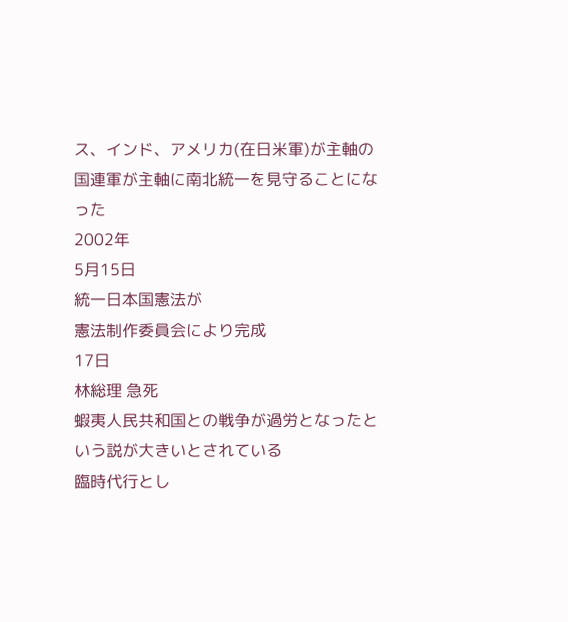ス、インド、アメリカ(在日米軍)が主軸の国連軍が主軸に南北統一を見守ることになった
2002年
5月15日
統一日本国憲法が
憲法制作委員会により完成
17日
林総理 急死
蝦夷人民共和国との戦争が過労となったという説が大きいとされている
臨時代行とし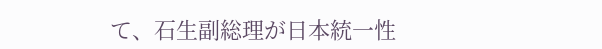て、石生副総理が日本統一性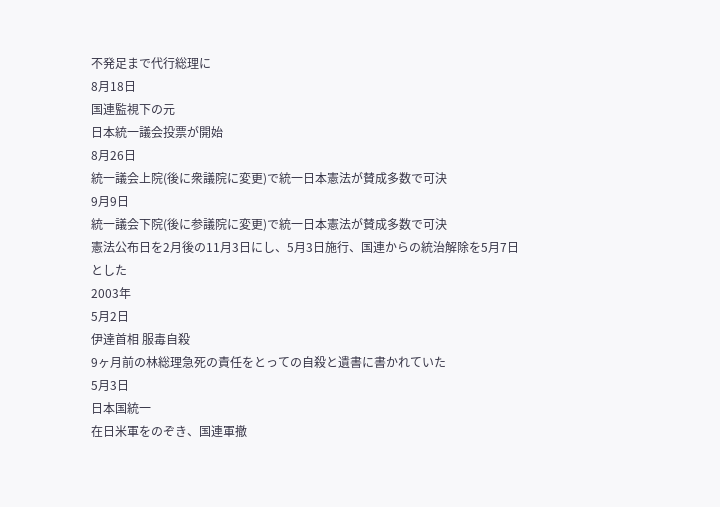不発足まで代行総理に
8月18日
国連監視下の元
日本統一議会投票が開始
8月26日
統一議会上院(後に衆議院に変更)で統一日本憲法が賛成多数で可決
9月9日
統一議会下院(後に参議院に変更)で統一日本憲法が賛成多数で可決
憲法公布日を2月後の11月3日にし、5月3日施行、国連からの統治解除を5月7日とした
2003年
5月2日
伊達首相 服毒自殺
9ヶ月前の林総理急死の責任をとっての自殺と遺書に書かれていた
5月3日
日本国統一
在日米軍をのぞき、国連軍撤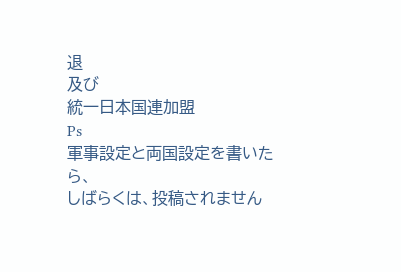退
及び
統一日本国連加盟
Ps
軍事設定と両国設定を書いたら、
しばらくは、投稿されません